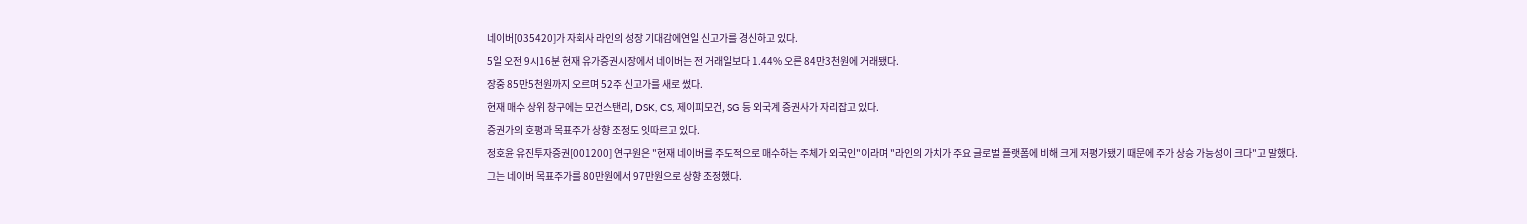네이버[035420]가 자회사 라인의 성장 기대감에연일 신고가를 경신하고 있다.
5일 오전 9시16분 현재 유가증권시장에서 네이버는 전 거래일보다 1.44% 오른 84만3천원에 거래됐다.
장중 85만5천원까지 오르며 52주 신고가를 새로 썼다.
현재 매수 상위 창구에는 모건스탠리, DSK, CS, 제이피모건, SG 등 외국계 증권사가 자리잡고 있다.
증권가의 호평과 목표주가 상향 조정도 잇따르고 있다.
정호윤 유진투자증권[001200] 연구원은 "현재 네이버를 주도적으로 매수하는 주체가 외국인"이라며 "라인의 가치가 주요 글로벌 플랫폼에 비해 크게 저평가됐기 때문에 주가 상승 가능성이 크다"고 말했다.
그는 네이버 목표주가를 80만원에서 97만원으로 상향 조정했다.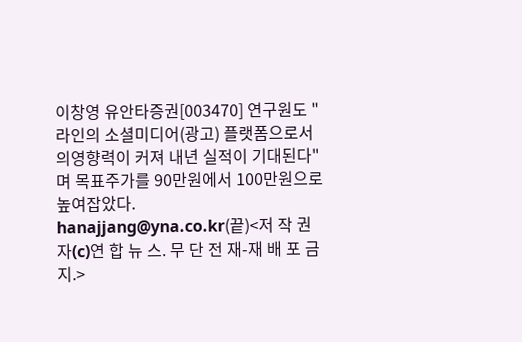이창영 유안타증권[003470] 연구원도 "라인의 소셜미디어(광고) 플랫폼으로서의영향력이 커져 내년 실적이 기대된다"며 목표주가를 90만원에서 100만원으로 높여잡았다.
hanajjang@yna.co.kr(끝)<저 작 권 자(c)연 합 뉴 스. 무 단 전 재-재 배 포 금 지.>